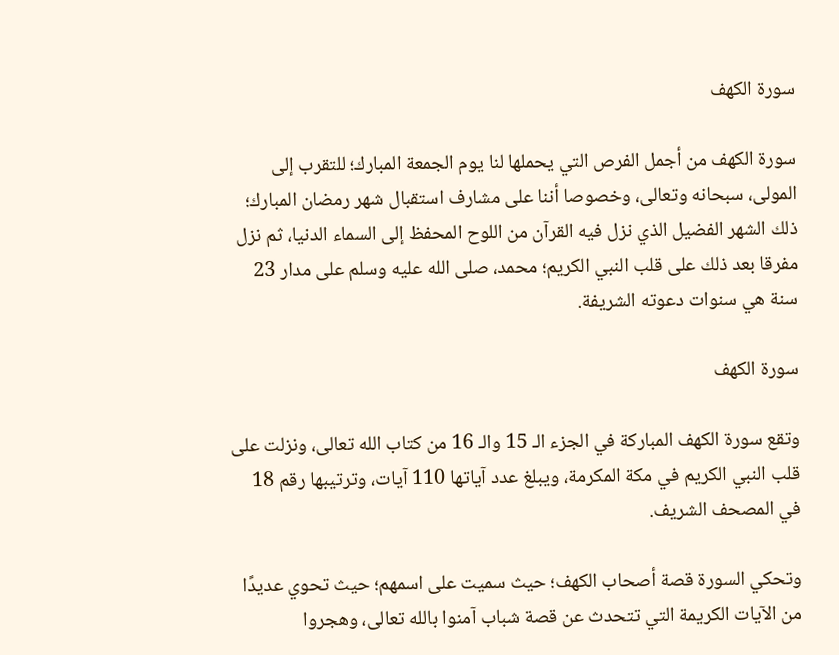سورة الكهف

سورة الكهف من أجمل الفرص التي يحملها لنا يوم الجمعة المبارك؛ للتقرب إلى المولى، سبحانه وتعالى، وخصوصا أننا على مشارف استقبال شهر رمضان المبارك؛ ذلك الشهر الفضيل الذي نزل فيه القرآن من اللوح المحفظ إلى السماء الدنيا، ثم نزل مفرقا بعد ذلك على قلب النبي الكريم؛ محمد، صلى الله عليه وسلم على مدار 23 سنة هي سنوات دعوته الشريفة.

سورة الكهف

وتقع سورة الكهف المباركة في الجزء الـ 15 والـ 16 من كتاب الله تعالى، ونزلت على قلب النبي الكريم في مكة المكرمة، ويبلغ عدد آياتها 110 آيات، وترتيبها رقم 18 في المصحف الشريف.

وتحكي السورة قصة أصحاب الكهف؛ حيث سميت على اسمهم؛ حيث تحوي عديدًا من الآيات الكريمة التي تتحدث عن قصة شباب آمنوا بالله تعالى، وهجروا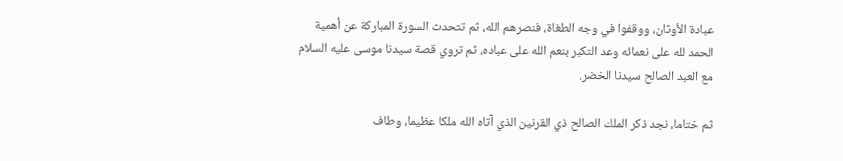عبادة الأوثان، ووقفوا في وجه الطغاة، فنصرهم الله، ثم تتحدث السورة المباركة عن أهمية الحمد لله على نعمائه وعد التكبر بنعم الله على عباده، ثم تروي قصة سيدنا موسى عليه السلام مع العبد الصالح سيدنا الخضر.

ثم ختاما، نجد ذكر الملك الصالح ذي القرنين الذي آتاه الله ملكا عظيما، وطاف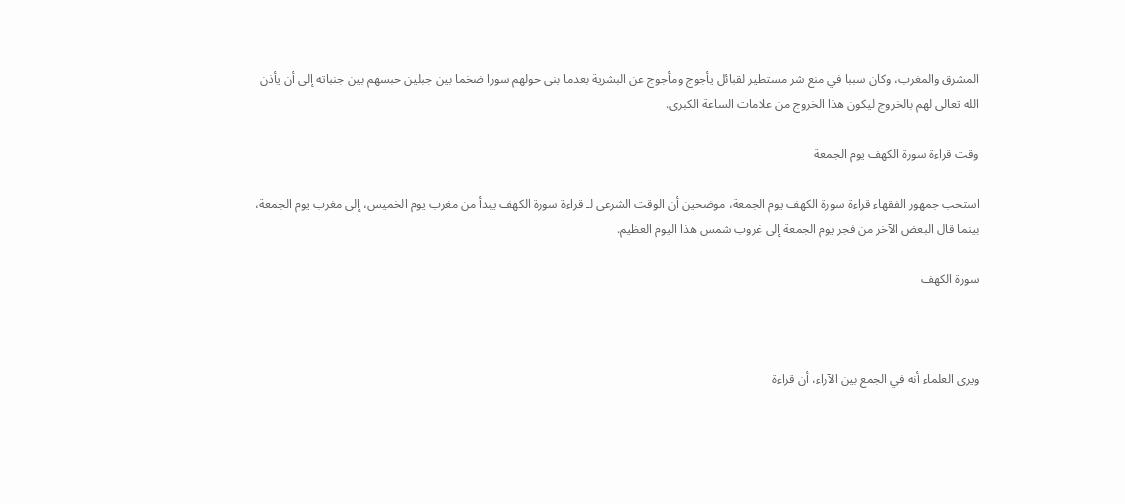المشرق والمغرب، وكان سببا في منع شر مستطير لقبائل يأجوج ومأجوج عن البشرية بعدما بنى حولهم سورا ضخما بين جبلين حبسهم بين جنباته إلى أن يأذن الله تعالى لهم بالخروج ليكون هذا الخروج من علامات الساعة الكبرى.

وقت قراءة سورة الكهف يوم الجمعة

استحب جمهور الفقهاء قراءة سورة الكهف يوم الجمعة، موضحين أن الوقت الشرعى لـ قراءة سورة الكهف يبدأ من مغرب يوم الخميس، إلى مغرب يوم الجمعة، بينما قال البعض الآخر من فجر يوم الجمعة إلى غروب شمس هذا اليوم العظيم.

سورة الكهف



ويرى العلماء أنه في الجمع بين الآراء، أن قراءة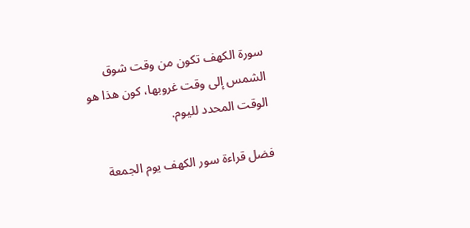سورة الكهف تكون من وقت شوق الشمس إلى وقت غروبها، كون هذا هو الوقت المحدد لليوم.

فضل قراءة سور الكهف يوم الجمعة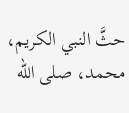حثَّ النبي الكريم، محمد، صلى الله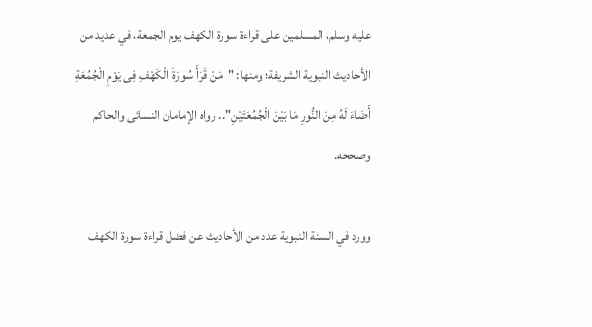عليه وسلم، المسلمين على قراءة سورة الكهف يوم الجمعة، في عديد من الأحاديث النبوية الشريفة؛ ومنها: "مَنْ قَرَأَ سُورَةَ الْكَهْفِ فِى يَوْمِ الْجُمُعَةِ أَضَاءَ لَهُ مِنَ النُّورِ مَا بَيْنَ الْجُمُعَتَيْنِ".. رواه الإمامان النسائى والحاكم وصححه.

وورد في السنة النبوية عدد من الأحاديث عن فضل قراءة سورة الكهف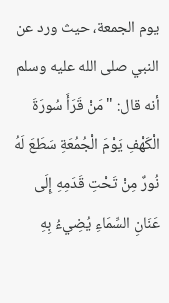يوم الجمعة، حيث ورد عن النبي صلى الله عليه وسلم أنه قال: "مَنْ قَرَأَ سُورَةَ الْكَهْفِ يَوْمَ الْجُمُعَةِ سَطَعَ لَهُ نُورٌ مِنْ تَحْتِ قَدَمِهِ إِلَى عَنَانِ السِّمَاءِ يُضِيءُ بِهِ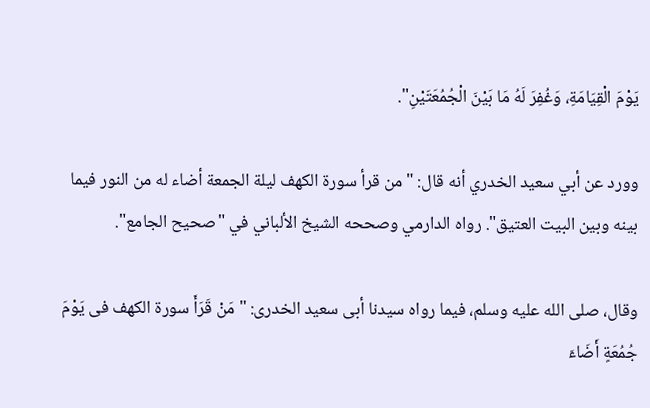يَوْمَ الْقِيَامَةِ، وَغُفِرَ لَهُ مَا بَيْنَ الْجُمُعَتَيْنِ".

وورد عن أبي سعيد الخدري أنه قال: "من قرأ سورة الكهف ليلة الجمعة أضاء له من النور فيما بينه وبين البيت العتيق". رواه الدارمي وصححه الشيخ الألباني في "صحيح الجامع".

وقال، صلى الله عليه وسلم، فيما رواه سيدنا أبى سعيد الخدرى: "مَنْ قَرَأَ سورة الكهف فى يَوْمَ جُمُعَةٍ أَضَاءَ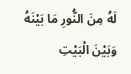لَهُ مِنَ النُّورِ مَا بَيْنَهُ وَبَيْنَ الْبَيْتِ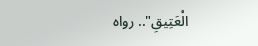الْعَتِيقِ".. رواه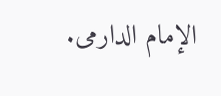الإمام الدارمى.